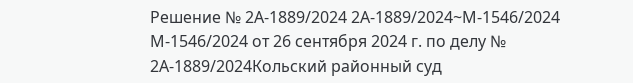Решение № 2А-1889/2024 2А-1889/2024~М-1546/2024 М-1546/2024 от 26 сентября 2024 г. по делу № 2А-1889/2024Кольский районный суд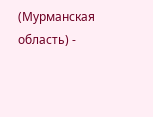(Мурманская область) -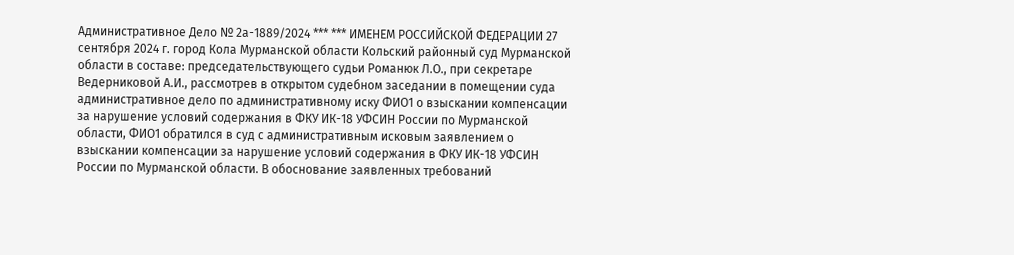Административное Дело № 2а-1889/2024 *** *** ИМЕНЕМ РОССИЙСКОЙ ФЕДЕРАЦИИ 27 сентября 2024 г. город Кола Мурманской области Кольский районный суд Мурманской области в составе: председательствующего судьи Романюк Л.О., при секретаре Ведерниковой А.И., рассмотрев в открытом судебном заседании в помещении суда административное дело по административному иску ФИО1 о взыскании компенсации за нарушение условий содержания в ФКУ ИК-18 УФСИН России по Мурманской области, ФИО1 обратился в суд с административным исковым заявлением о взыскании компенсации за нарушение условий содержания в ФКУ ИК-18 УФСИН России по Мурманской области. В обоснование заявленных требований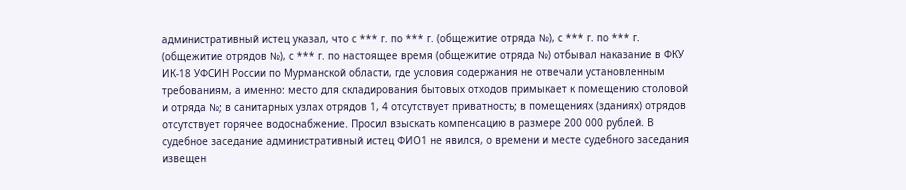административный истец указал, что с *** г. по *** г. (общежитие отряда №), с *** г. по *** г. (общежитие отрядов №), с *** г. по настоящее время (общежитие отряда №) отбывал наказание в ФКУ ИК-18 УФСИН России по Мурманской области, где условия содержания не отвечали установленным требованиям, а именно: место для складирования бытовых отходов примыкает к помещению столовой и отряда №; в санитарных узлах отрядов 1, 4 отсутствует приватность; в помещениях (зданиях) отрядов отсутствует горячее водоснабжение. Просил взыскать компенсацию в размере 200 000 рублей. В судебное заседание административный истец ФИО1 не явился, о времени и месте судебного заседания извещен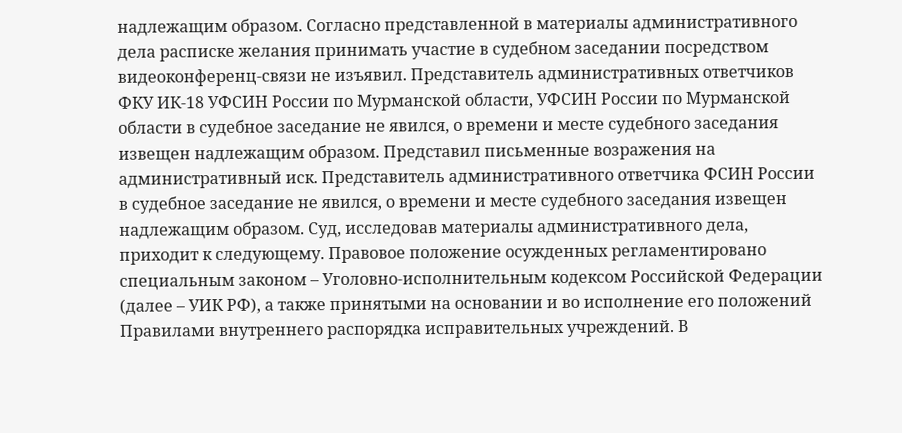надлежащим образом. Согласно представленной в материалы административного дела расписке желания принимать участие в судебном заседании посредством видеоконференц-связи не изъявил. Представитель административных ответчиков ФКУ ИК-18 УФСИН России по Мурманской области, УФСИН России по Мурманской области в судебное заседание не явился, о времени и месте судебного заседания извещен надлежащим образом. Представил письменные возражения на административный иск. Представитель административного ответчика ФСИН России в судебное заседание не явился, о времени и месте судебного заседания извещен надлежащим образом. Суд, исследовав материалы административного дела, приходит к следующему. Правовое положение осужденных регламентировано специальным законом – Уголовно-исполнительным кодексом Российской Федерации (далее – УИК РФ), а также принятыми на основании и во исполнение его положений Правилами внутреннего распорядка исправительных учреждений. В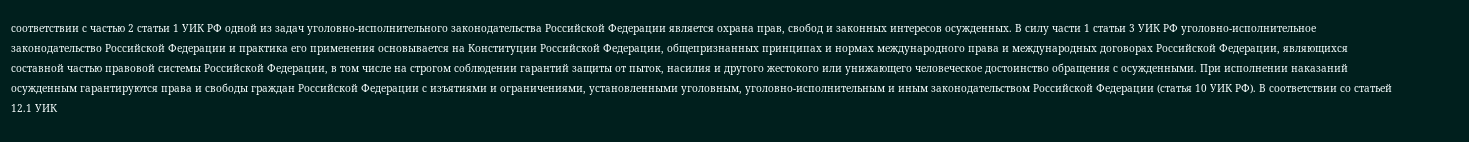соответствии с частью 2 статьи 1 УИК РФ одной из задач уголовно-исполнительного законодательства Российской Федерации является охрана прав, свобод и законных интересов осужденных. В силу части 1 статьи 3 УИК РФ уголовно-исполнительное законодательство Российской Федерации и практика его применения основывается на Конституции Российской Федерации, общепризнанных принципах и нормах международного права и международных договорах Российской Федерации, являющихся составной частью правовой системы Российской Федерации, в том числе на строгом соблюдении гарантий защиты от пыток, насилия и другого жестокого или унижающего человеческое достоинство обращения с осужденными. При исполнении наказаний осужденным гарантируются права и свободы граждан Российской Федерации с изъятиями и ограничениями, установленными уголовным, уголовно-исполнительным и иным законодательством Российской Федерации (статья 10 УИК РФ). В соответствии со статьей 12.1 УИК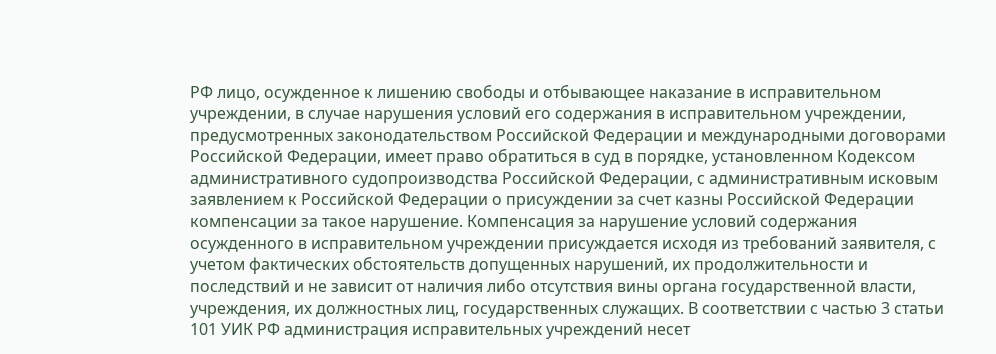РФ лицо, осужденное к лишению свободы и отбывающее наказание в исправительном учреждении, в случае нарушения условий его содержания в исправительном учреждении, предусмотренных законодательством Российской Федерации и международными договорами Российской Федерации, имеет право обратиться в суд в порядке, установленном Кодексом административного судопроизводства Российской Федерации, с административным исковым заявлением к Российской Федерации о присуждении за счет казны Российской Федерации компенсации за такое нарушение. Компенсация за нарушение условий содержания осужденного в исправительном учреждении присуждается исходя из требований заявителя, с учетом фактических обстоятельств допущенных нарушений, их продолжительности и последствий и не зависит от наличия либо отсутствия вины органа государственной власти, учреждения, их должностных лиц, государственных служащих. В соответствии с частью 3 статьи 101 УИК РФ администрация исправительных учреждений несет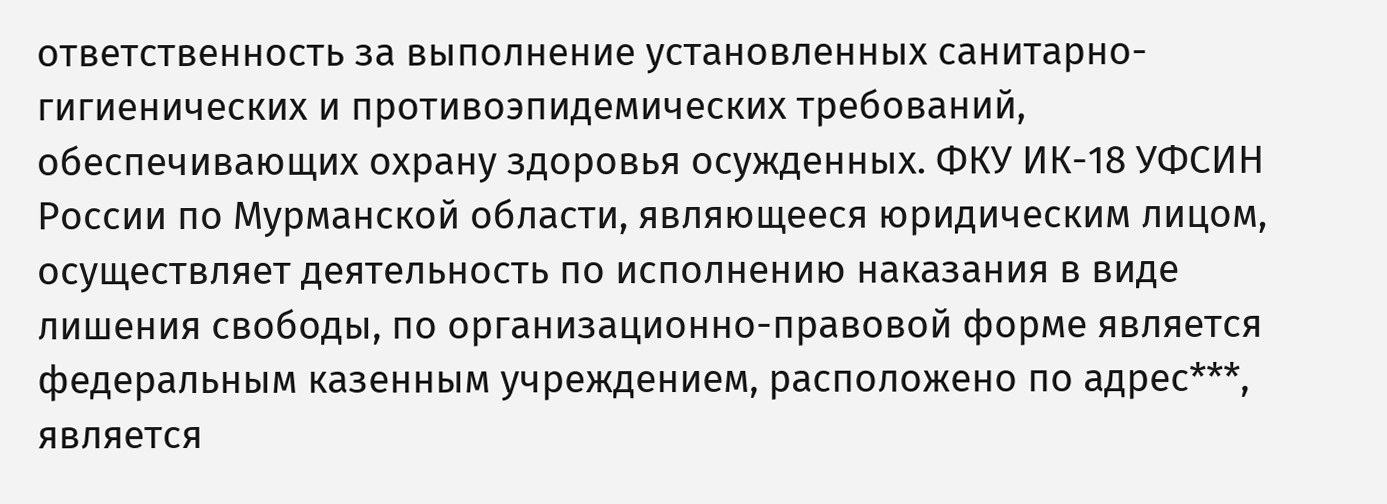ответственность за выполнение установленных санитарно-гигиенических и противоэпидемических требований, обеспечивающих охрану здоровья осужденных. ФКУ ИК-18 УФСИН России по Мурманской области, являющееся юридическим лицом, осуществляет деятельность по исполнению наказания в виде лишения свободы, по организационно-правовой форме является федеральным казенным учреждением, расположено по адрес***, является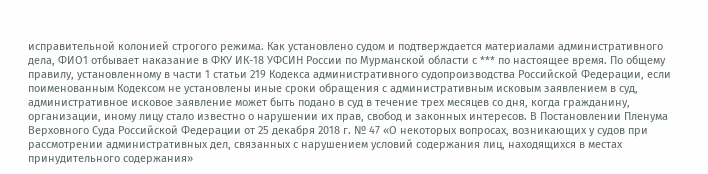исправительной колонией строгого режима. Как установлено судом и подтверждается материалами административного дела, ФИО1 отбывает наказание в ФКУ ИК-18 УФСИН России по Мурманской области с *** по настоящее время. По общему правилу, установленному в части 1 статьи 219 Кодекса административного судопроизводства Российской Федерации, если поименованным Кодексом не установлены иные сроки обращения с административным исковым заявлением в суд, административное исковое заявление может быть подано в суд в течение трех месяцев со дня, когда гражданину, организации, иному лицу стало известно о нарушении их прав, свобод и законных интересов. В Постановлении Пленума Верховного Суда Российской Федерации от 25 декабря 2018 г. № 47 «О некоторых вопросах, возникающих у судов при рассмотрении административных дел, связанных с нарушением условий содержания лиц, находящихся в местах принудительного содержания»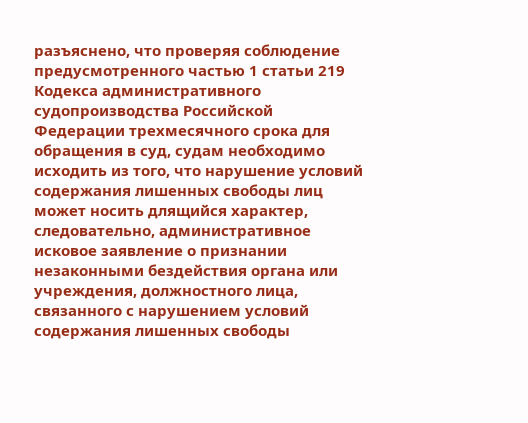разъяснено, что проверяя соблюдение предусмотренного частью 1 статьи 219 Кодекса административного судопроизводства Российской Федерации трехмесячного срока для обращения в суд, судам необходимо исходить из того, что нарушение условий содержания лишенных свободы лиц может носить длящийся характер, следовательно, административное исковое заявление о признании незаконными бездействия органа или учреждения, должностного лица, связанного с нарушением условий содержания лишенных свободы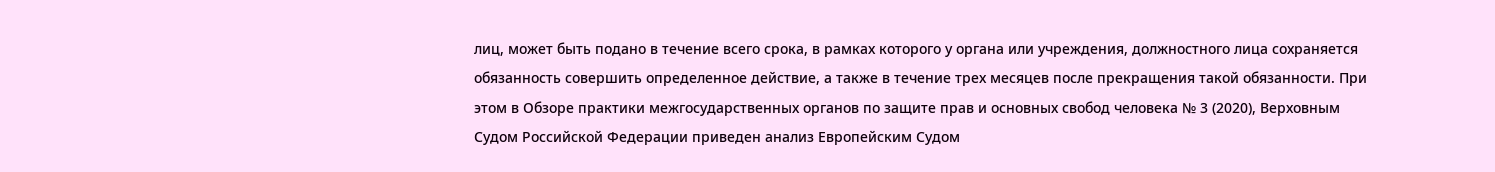лиц, может быть подано в течение всего срока, в рамках которого у органа или учреждения, должностного лица сохраняется обязанность совершить определенное действие, а также в течение трех месяцев после прекращения такой обязанности. При этом в Обзоре практики межгосударственных органов по защите прав и основных свобод человека № 3 (2020), Верховным Судом Российской Федерации приведен анализ Европейским Судом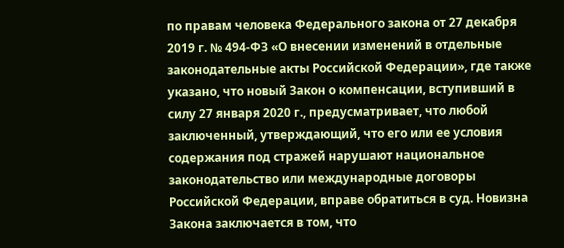по правам человека Федерального закона от 27 декабря 2019 г. № 494-ФЗ «О внесении изменений в отдельные законодательные акты Российской Федерации», где также указано, что новый Закон о компенсации, вступивший в силу 27 января 2020 г., предусматривает, что любой заключенный, утверждающий, что его или ее условия содержания под стражей нарушают национальное законодательство или международные договоры Российской Федерации, вправе обратиться в суд. Новизна Закона заключается в том, что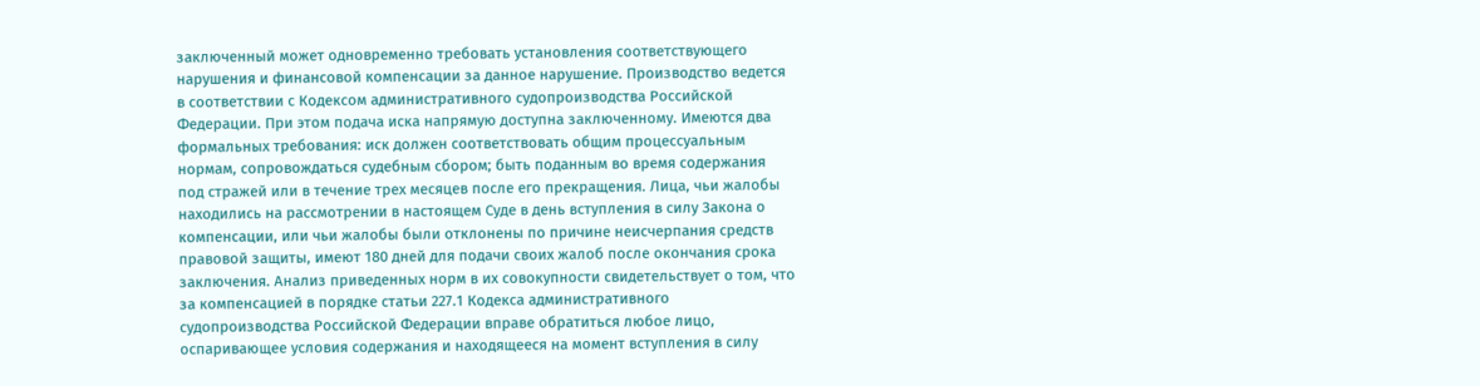заключенный может одновременно требовать установления соответствующего нарушения и финансовой компенсации за данное нарушение. Производство ведется в соответствии с Кодексом административного судопроизводства Российской Федерации. При этом подача иска напрямую доступна заключенному. Имеются два формальных требования: иск должен соответствовать общим процессуальным нормам, сопровождаться судебным сбором; быть поданным во время содержания под стражей или в течение трех месяцев после его прекращения. Лица, чьи жалобы находились на рассмотрении в настоящем Суде в день вступления в силу Закона о компенсации, или чьи жалобы были отклонены по причине неисчерпания средств правовой защиты, имеют 180 дней для подачи своих жалоб после окончания срока заключения. Анализ приведенных норм в их совокупности свидетельствует о том, что за компенсацией в порядке статьи 227.1 Кодекса административного судопроизводства Российской Федерации вправе обратиться любое лицо, оспаривающее условия содержания и находящееся на момент вступления в силу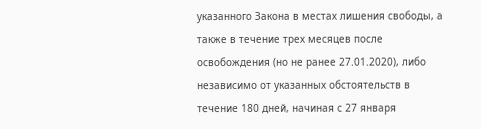указанного Закона в местах лишения свободы, а также в течение трех месяцев после освобождения (но не ранее 27.01.2020), либо независимо от указанных обстоятельств в течение 180 дней, начиная с 27 января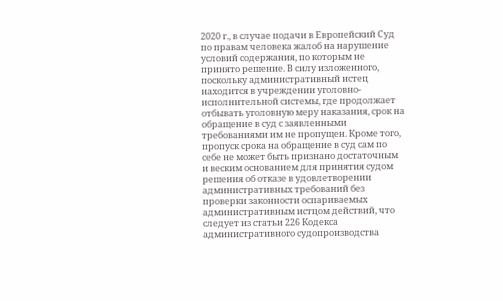2020 г., в случае подачи в Европейский Суд по правам человека жалоб на нарушение условий содержания, по которым не принято решение. В силу изложенного, поскольку административный истец находится в учреждении уголовно-исполнительной системы, где продолжает отбывать уголовную меру наказания, срок на обращение в суд с заявленными требованиями им не пропущен. Кроме того, пропуск срока на обращение в суд сам по себе не может быть признано достаточным и веским основанием для принятия судом решения об отказе в удовлетворении административных требований без проверки законности оспариваемых административным истцом действий, что следует из статьи 226 Кодекса административного судопроизводства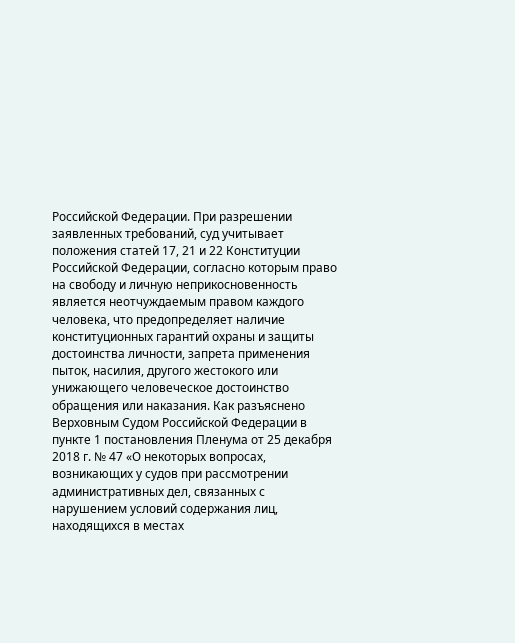Российской Федерации. При разрешении заявленных требований, суд учитывает положения статей 17, 21 и 22 Конституции Российской Федерации, согласно которым право на свободу и личную неприкосновенность является неотчуждаемым правом каждого человека, что предопределяет наличие конституционных гарантий охраны и защиты достоинства личности, запрета применения пыток, насилия, другого жестокого или унижающего человеческое достоинство обращения или наказания. Как разъяснено Верховным Судом Российской Федерации в пункте 1 постановления Пленума от 25 декабря 2018 г. № 47 «О некоторых вопросах, возникающих у судов при рассмотрении административных дел, связанных с нарушением условий содержания лиц, находящихся в местах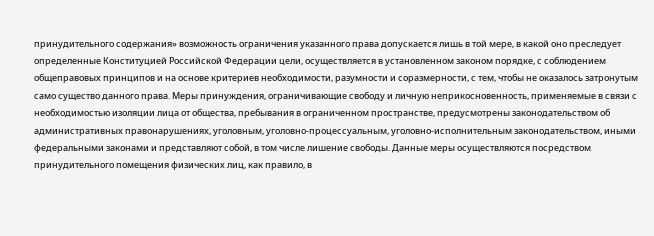принудительного содержания» возможность ограничения указанного права допускается лишь в той мере, в какой оно преследует определенные Конституцией Российской Федерации цели, осуществляется в установленном законом порядке, с соблюдением общеправовых принципов и на основе критериев необходимости, разумности и соразмерности, с тем, чтобы не оказалось затронутым само существо данного права. Меры принуждения, ограничивающие свободу и личную неприкосновенность, применяемые в связи с необходимостью изоляции лица от общества, пребывания в ограниченном пространстве, предусмотрены законодательством об административных правонарушениях, уголовным, уголовно-процессуальным, уголовно-исполнительным законодательством, иными федеральными законами и представляют собой, в том числе лишение свободы. Данные меры осуществляются посредством принудительного помещения физических лиц, как правило, в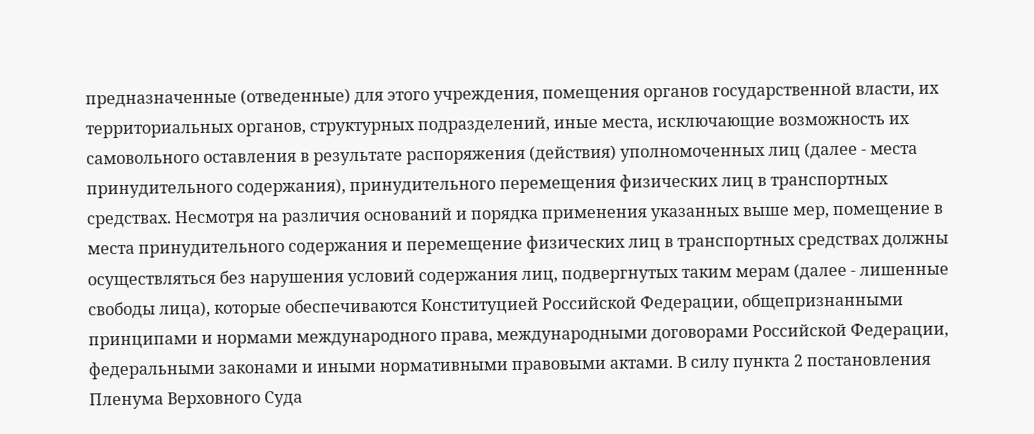предназначенные (отведенные) для этого учреждения, помещения органов государственной власти, их территориальных органов, структурных подразделений, иные места, исключающие возможность их самовольного оставления в результате распоряжения (действия) уполномоченных лиц (далее - места принудительного содержания), принудительного перемещения физических лиц в транспортных средствах. Несмотря на различия оснований и порядка применения указанных выше мер, помещение в места принудительного содержания и перемещение физических лиц в транспортных средствах должны осуществляться без нарушения условий содержания лиц, подвергнутых таким мерам (далее - лишенные свободы лица), которые обеспечиваются Конституцией Российской Федерации, общепризнанными принципами и нормами международного права, международными договорами Российской Федерации, федеральными законами и иными нормативными правовыми актами. В силу пункта 2 постановления Пленума Верховного Суда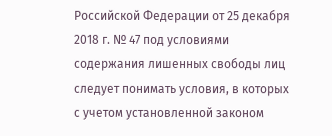Российской Федерации от 25 декабря 2018 г. № 47 под условиями содержания лишенных свободы лиц следует понимать условия, в которых с учетом установленной законом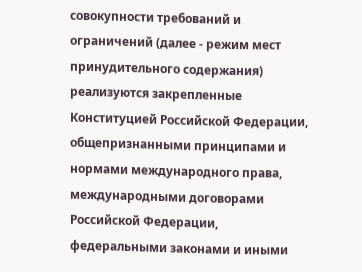совокупности требований и ограничений (далее - режим мест принудительного содержания) реализуются закрепленные Конституцией Российской Федерации, общепризнанными принципами и нормами международного права, международными договорами Российской Федерации, федеральными законами и иными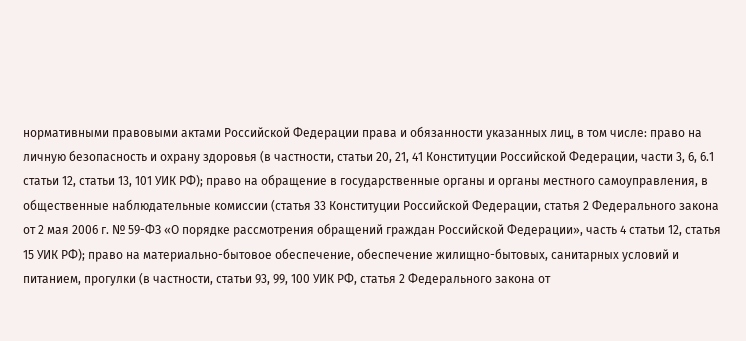нормативными правовыми актами Российской Федерации права и обязанности указанных лиц, в том числе: право на личную безопасность и охрану здоровья (в частности, статьи 20, 21, 41 Конституции Российской Федерации, части 3, 6, 6.1 статьи 12, статьи 13, 101 УИК РФ); право на обращение в государственные органы и органы местного самоуправления, в общественные наблюдательные комиссии (статья 33 Конституции Российской Федерации, статья 2 Федерального закона от 2 мая 2006 г. № 59-ФЗ «О порядке рассмотрения обращений граждан Российской Федерации», часть 4 статьи 12, статья 15 УИК РФ); право на материально-бытовое обеспечение, обеспечение жилищно-бытовых, санитарных условий и питанием, прогулки (в частности, статьи 93, 99, 100 УИК РФ, статья 2 Федерального закона от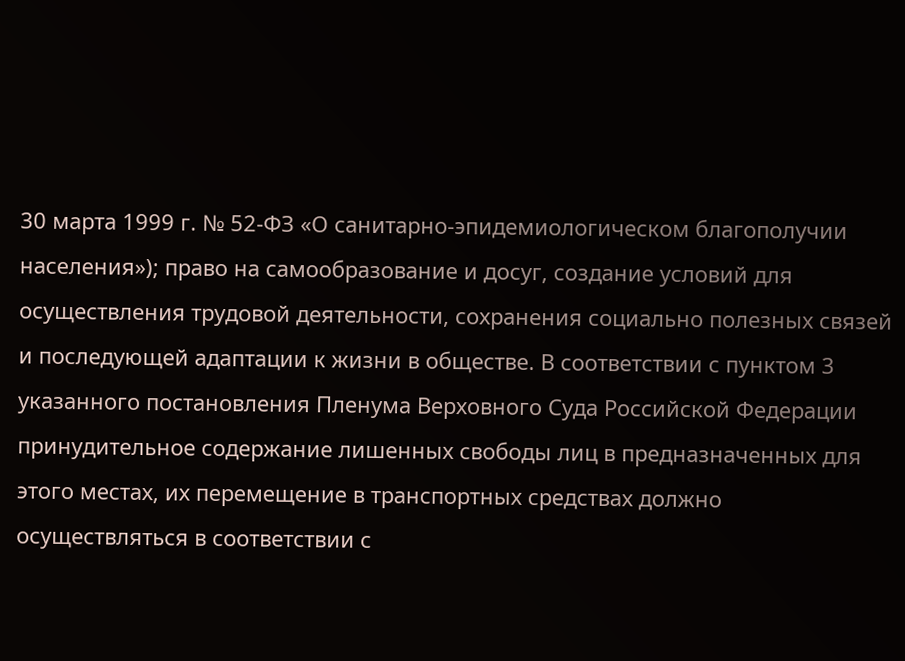30 марта 1999 г. № 52-ФЗ «О санитарно-эпидемиологическом благополучии населения»); право на самообразование и досуг, создание условий для осуществления трудовой деятельности, сохранения социально полезных связей и последующей адаптации к жизни в обществе. В соответствии с пунктом 3 указанного постановления Пленума Верховного Суда Российской Федерации принудительное содержание лишенных свободы лиц в предназначенных для этого местах, их перемещение в транспортных средствах должно осуществляться в соответствии с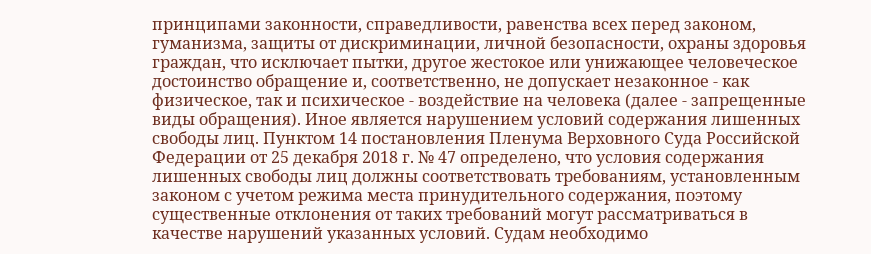принципами законности, справедливости, равенства всех перед законом, гуманизма, защиты от дискриминации, личной безопасности, охраны здоровья граждан, что исключает пытки, другое жестокое или унижающее человеческое достоинство обращение и, соответственно, не допускает незаконное - как физическое, так и психическое - воздействие на человека (далее - запрещенные виды обращения). Иное является нарушением условий содержания лишенных свободы лиц. Пунктом 14 постановления Пленума Верховного Суда Российской Федерации от 25 декабря 2018 г. № 47 определено, что условия содержания лишенных свободы лиц должны соответствовать требованиям, установленным законом с учетом режима места принудительного содержания, поэтому существенные отклонения от таких требований могут рассматриваться в качестве нарушений указанных условий. Судам необходимо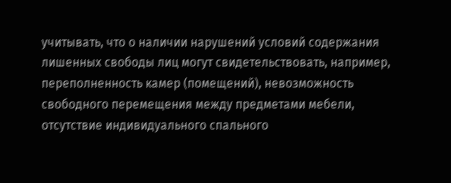учитывать, что о наличии нарушений условий содержания лишенных свободы лиц могут свидетельствовать, например, переполненность камер (помещений), невозможность свободного перемещения между предметами мебели, отсутствие индивидуального спального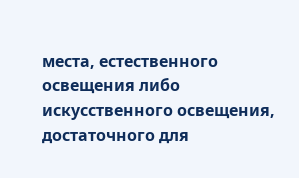места, естественного освещения либо искусственного освещения, достаточного для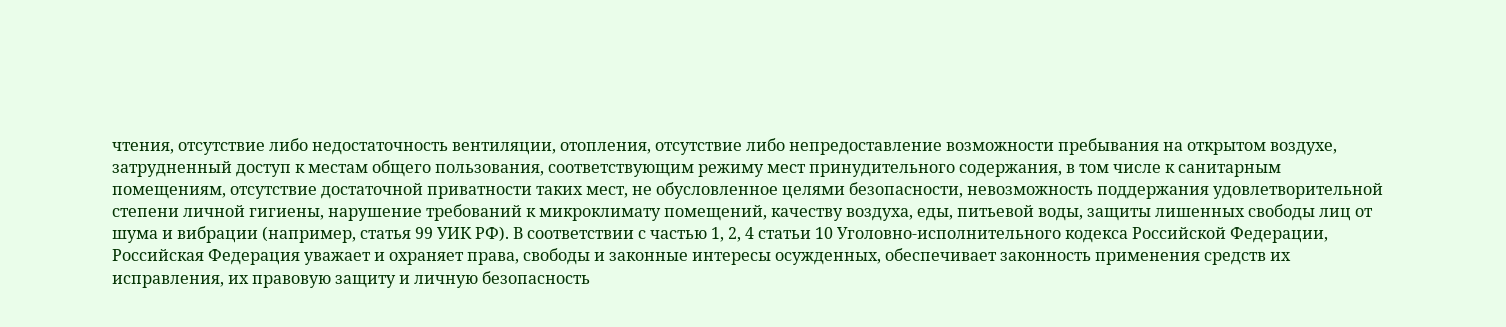чтения, отсутствие либо недостаточность вентиляции, отопления, отсутствие либо непредоставление возможности пребывания на открытом воздухе, затрудненный доступ к местам общего пользования, соответствующим режиму мест принудительного содержания, в том числе к санитарным помещениям, отсутствие достаточной приватности таких мест, не обусловленное целями безопасности, невозможность поддержания удовлетворительной степени личной гигиены, нарушение требований к микроклимату помещений, качеству воздуха, еды, питьевой воды, защиты лишенных свободы лиц от шума и вибрации (например, статья 99 УИК РФ). В соответствии с частью 1, 2, 4 статьи 10 Уголовно-исполнительного кодекса Российской Федерации, Российская Федерация уважает и охраняет права, свободы и законные интересы осужденных, обеспечивает законность применения средств их исправления, их правовую защиту и личную безопасность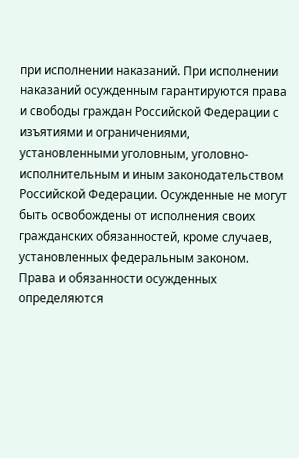при исполнении наказаний. При исполнении наказаний осужденным гарантируются права и свободы граждан Российской Федерации с изъятиями и ограничениями, установленными уголовным, уголовно-исполнительным и иным законодательством Российской Федерации. Осужденные не могут быть освобождены от исполнения своих гражданских обязанностей, кроме случаев, установленных федеральным законом. Права и обязанности осужденных определяются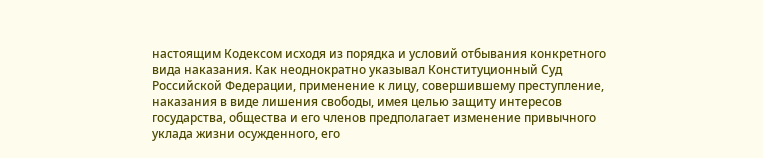настоящим Кодексом исходя из порядка и условий отбывания конкретного вида наказания. Как неоднократно указывал Конституционный Суд Российской Федерации, применение к лицу, совершившему преступление, наказания в виде лишения свободы, имея целью защиту интересов государства, общества и его членов предполагает изменение привычного уклада жизни осужденного, его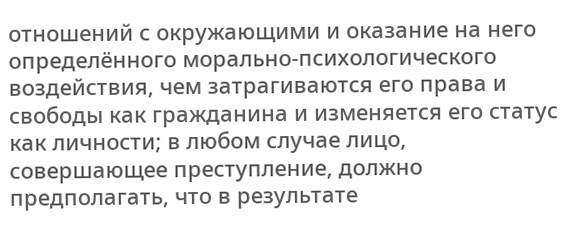отношений с окружающими и оказание на него определённого морально-психологического воздействия, чем затрагиваются его права и свободы как гражданина и изменяется его статус как личности; в любом случае лицо, совершающее преступление, должно предполагать, что в результате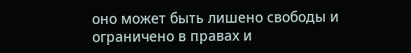оно может быть лишено свободы и ограничено в правах и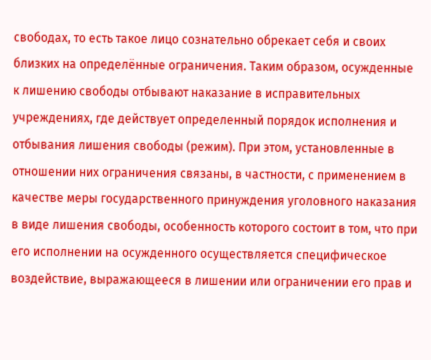свободах, то есть такое лицо сознательно обрекает себя и своих близких на определённые ограничения. Таким образом, осужденные к лишению свободы отбывают наказание в исправительных учреждениях, где действует определенный порядок исполнения и отбывания лишения свободы (режим). При этом, установленные в отношении них ограничения связаны, в частности, с применением в качестве меры государственного принуждения уголовного наказания в виде лишения свободы, особенность которого состоит в том, что при его исполнении на осужденного осуществляется специфическое воздействие, выражающееся в лишении или ограничении его прав и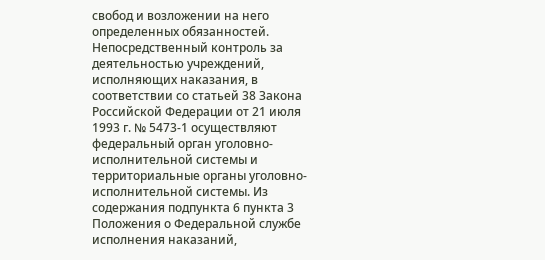свобод и возложении на него определенных обязанностей. Непосредственный контроль за деятельностью учреждений, исполняющих наказания, в соответствии со статьей 38 Закона Российской Федерации от 21 июля 1993 г. № 5473-1 осуществляют федеральный орган уголовно-исполнительной системы и территориальные органы уголовно-исполнительной системы. Из содержания подпункта 6 пункта 3 Положения о Федеральной службе исполнения наказаний,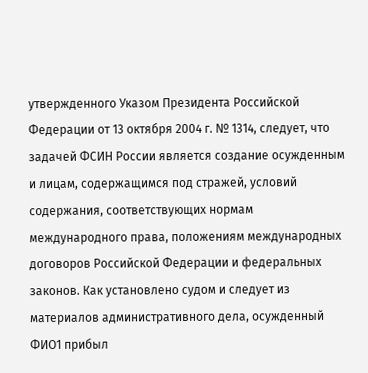утвержденного Указом Президента Российской Федерации от 13 октября 2004 г. № 1314, следует, что задачей ФСИН России является создание осужденным и лицам, содержащимся под стражей, условий содержания, соответствующих нормам международного права, положениям международных договоров Российской Федерации и федеральных законов. Как установлено судом и следует из материалов административного дела, осужденный ФИО1 прибыл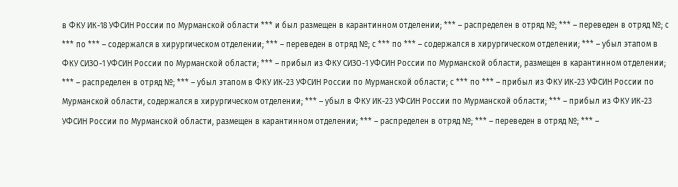в ФКУ ИК-18 УФСИН России по Мурманской области *** и был размещен в карантинном отделении; *** – распределен в отряд №; *** – переведен в отряд №; с *** по *** – содержался в хирургическом отделении; *** – переведен в отряд №; с *** по *** – содержался в хирургическом отделении; *** – убыл этапом в ФКУ СИЗО-1 УФСИН России по Мурманской области; *** – прибыл из ФКУ СИЗО-1 УФСИН России по Мурманской области, размещен в карантинном отделении; *** – распределен в отряд №; *** – убыл этапом в ФКУ ИК-23 УФСИН России по Мурманской области; с *** по *** – прибыл из ФКУ ИК-23 УФСИН России по Мурманской области, содержался в хирургическом отделении; *** – убыл в ФКУ ИК-23 УФСИН России по Мурманской области; *** – прибыл из ФКУ ИК-23 УФСИН России по Мурманской области, размещен в карантинном отделении; *** – распределен в отряд №; *** – переведен в отряд №; *** –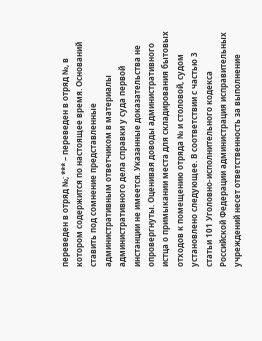переведен в отряд №; *** – переведен в отряд №, в котором содержится по настоящее время. Оснований ставить под сомнение представленные административным ответчиком в материалы административного дела справки у суда первой инстанции не имеется. Указанные доказательства не опровергнуты. Оценивая доводы административного истца о примыкании места для складирования бытовых отходов к помещению отряда № и столовой, судом установлено следующее. В соответствии с частью 3 статьи 101 Уголовно-исполнительного кодекса Российской Федерации администрация исправительных учреждений несет ответственность за выполнение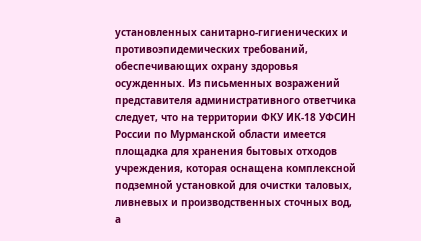установленных санитарно-гигиенических и противоэпидемических требований, обеспечивающих охрану здоровья осужденных. Из письменных возражений представителя административного ответчика следует, что на территории ФКУ ИК-18 УФСИН России по Мурманской области имеется площадка для хранения бытовых отходов учреждения, которая оснащена комплексной подземной установкой для очистки таловых, ливневых и производственных сточных вод, а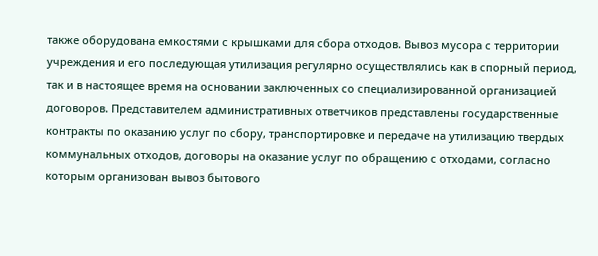также оборудована емкостями с крышками для сбора отходов. Вывоз мусора с территории учреждения и его последующая утилизация регулярно осуществлялись как в спорный период, так и в настоящее время на основании заключенных со специализированной организацией договоров. Представителем административных ответчиков представлены государственные контракты по оказанию услуг по сбору, транспортировке и передаче на утилизацию твердых коммунальных отходов, договоры на оказание услуг по обращению с отходами, согласно которым организован вывоз бытового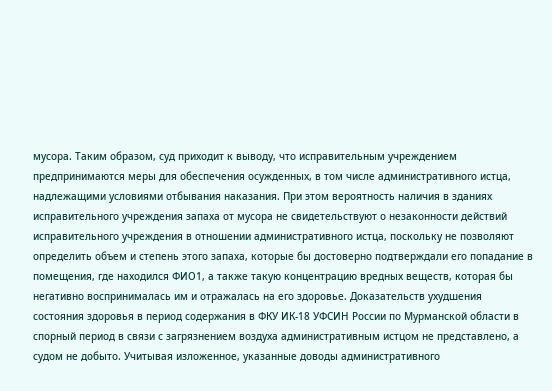мусора. Таким образом, суд приходит к выводу, что исправительным учреждением предпринимаются меры для обеспечения осужденных, в том числе административного истца, надлежащими условиями отбывания наказания. При этом вероятность наличия в зданиях исправительного учреждения запаха от мусора не свидетельствуют о незаконности действий исправительного учреждения в отношении административного истца, поскольку не позволяют определить объем и степень этого запаха, которые бы достоверно подтверждали его попадание в помещения, где находился ФИО1, а также такую концентрацию вредных веществ, которая бы негативно воспринималась им и отражалась на его здоровье. Доказательств ухудшения состояния здоровья в период содержания в ФКУ ИК-18 УФСИН России по Мурманской области в спорный период в связи с загрязнением воздуха административным истцом не представлено, а судом не добыто. Учитывая изложенное, указанные доводы административного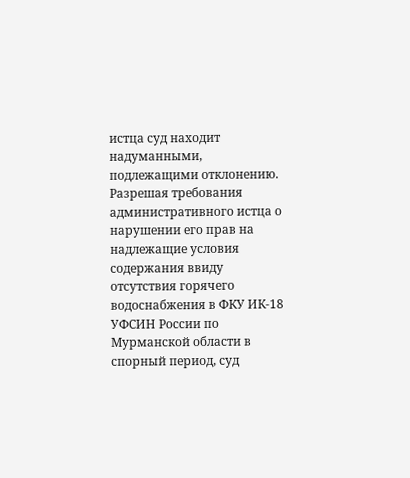истца суд находит надуманными, подлежащими отклонению. Разрешая требования административного истца о нарушении его прав на надлежащие условия содержания ввиду отсутствия горячего водоснабжения в ФКУ ИК-18 УФСИН России по Мурманской области в спорный период, суд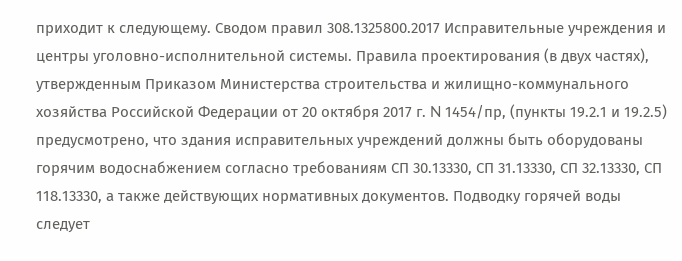приходит к следующему. Сводом правил 308.1325800.2017 Исправительные учреждения и центры уголовно-исполнительной системы. Правила проектирования (в двух частях), утвержденным Приказом Министерства строительства и жилищно-коммунального хозяйства Российской Федерации от 20 октября 2017 г. N 1454/пр, (пункты 19.2.1 и 19.2.5) предусмотрено, что здания исправительных учреждений должны быть оборудованы горячим водоснабжением согласно требованиям СП 30.13330, СП 31.13330, СП 32.13330, СП 118.13330, а также действующих нормативных документов. Подводку горячей воды следует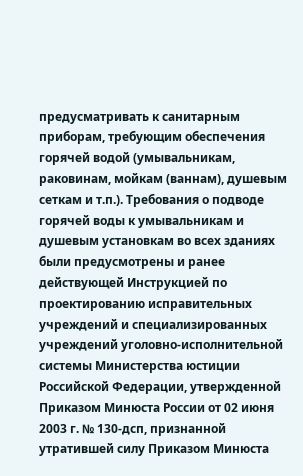предусматривать к санитарным приборам, требующим обеспечения горячей водой (умывальникам, раковинам, мойкам (ваннам), душевым сеткам и т.п.). Требования о подводе горячей воды к умывальникам и душевым установкам во всех зданиях были предусмотрены и ранее действующей Инструкцией по проектированию исправительных учреждений и специализированных учреждений уголовно-исполнительной системы Министерства юстиции Российской Федерации, утвержденной Приказом Минюста России от 02 июня 2003 г. № 130-дсп, признанной утратившей силу Приказом Минюста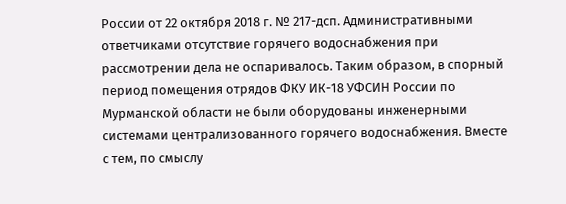России от 22 октября 2018 г. № 217-дсп. Административными ответчиками отсутствие горячего водоснабжения при рассмотрении дела не оспаривалось. Таким образом, в спорный период помещения отрядов ФКУ ИК-18 УФСИН России по Мурманской области не были оборудованы инженерными системами централизованного горячего водоснабжения. Вместе с тем, по смыслу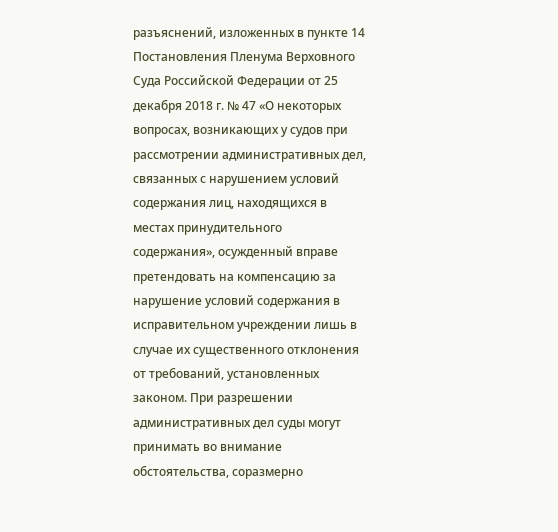разъяснений, изложенных в пункте 14 Постановления Пленума Верховного Суда Российской Федерации от 25 декабря 2018 г. № 47 «О некоторых вопросах, возникающих у судов при рассмотрении административных дел, связанных с нарушением условий содержания лиц, находящихся в местах принудительного содержания», осужденный вправе претендовать на компенсацию за нарушение условий содержания в исправительном учреждении лишь в случае их существенного отклонения от требований, установленных законом. При разрешении административных дел суды могут принимать во внимание обстоятельства, соразмерно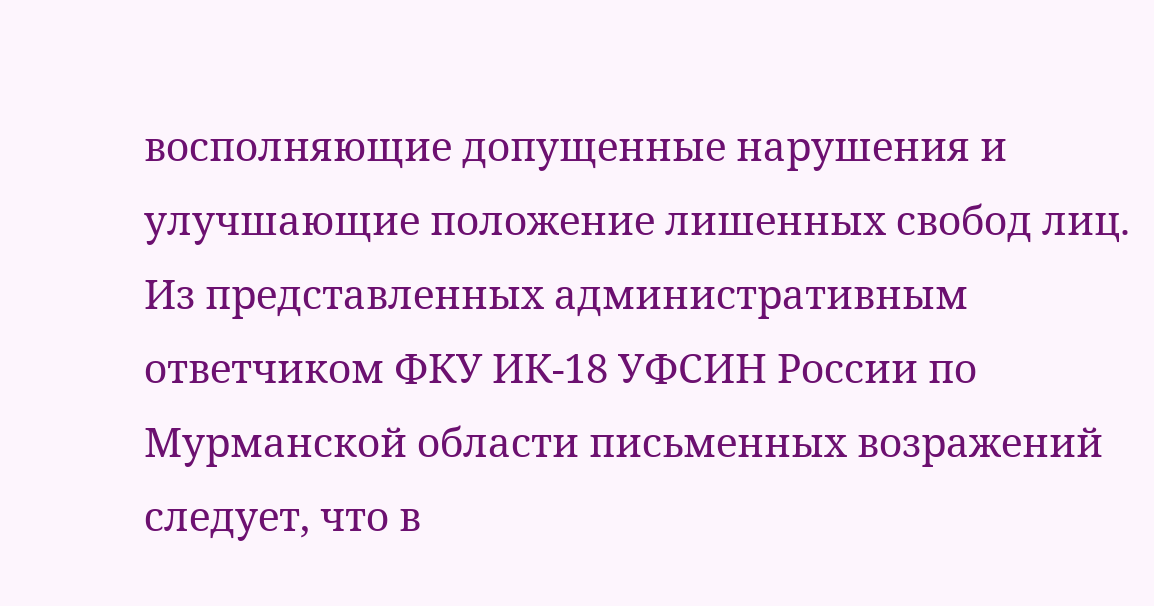восполняющие допущенные нарушения и улучшающие положение лишенных свобод лиц. Из представленных административным ответчиком ФКУ ИК-18 УФСИН России по Мурманской области письменных возражений следует, что в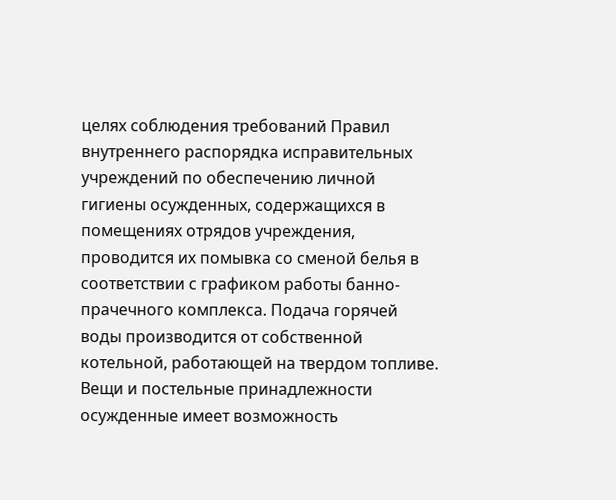целях соблюдения требований Правил внутреннего распорядка исправительных учреждений по обеспечению личной гигиены осужденных, содержащихся в помещениях отрядов учреждения, проводится их помывка со сменой белья в соответствии с графиком работы банно-прачечного комплекса. Подача горячей воды производится от собственной котельной, работающей на твердом топливе. Вещи и постельные принадлежности осужденные имеет возможность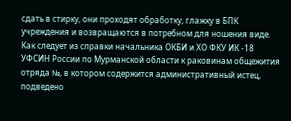сдать в стирку, они проходят обработку, глажку в БПК учреждения и возвращаются в потребном для ношения виде. Как следует из справки начальника ОКБИ и ХО ФКУ ИК -18 УФСИН России по Мурманской области к раковинам общежития отряда №, в котором содержится административный истец, подведено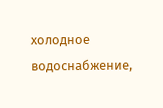холодное водоснабжение,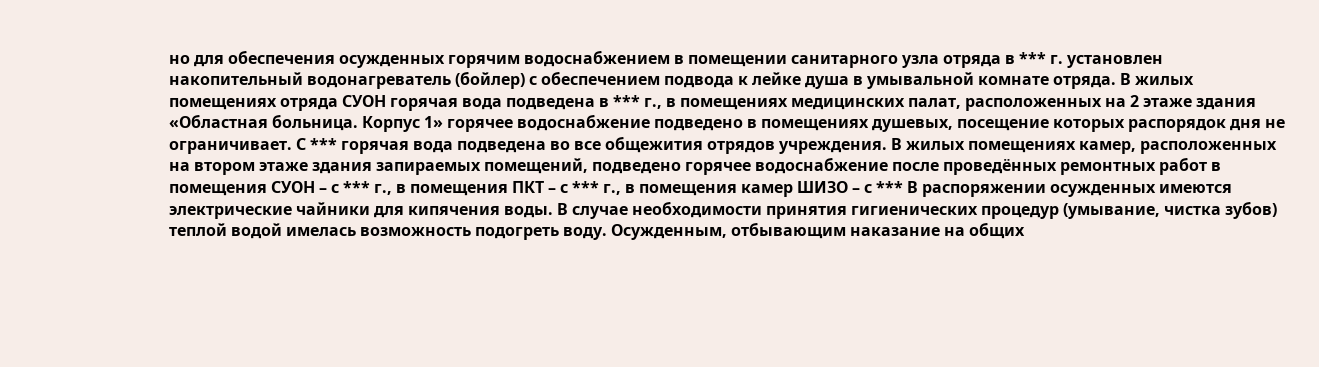но для обеспечения осужденных горячим водоснабжением в помещении санитарного узла отряда в *** г. установлен накопительный водонагреватель (бойлер) с обеспечением подвода к лейке душа в умывальной комнате отряда. В жилых помещениях отряда СУОН горячая вода подведена в *** г., в помещениях медицинских палат, расположенных на 2 этаже здания «Областная больница. Корпус 1» горячее водоснабжение подведено в помещениях душевых, посещение которых распорядок дня не ограничивает. С *** горячая вода подведена во все общежития отрядов учреждения. В жилых помещениях камер, расположенных на втором этаже здания запираемых помещений, подведено горячее водоснабжение после проведённых ремонтных работ в помещения СУОН – с *** г., в помещения ПКТ – с *** г., в помещения камер ШИЗО – с *** В распоряжении осужденных имеются электрические чайники для кипячения воды. В случае необходимости принятия гигиенических процедур (умывание, чистка зубов) теплой водой имелась возможность подогреть воду. Осужденным, отбывающим наказание на общих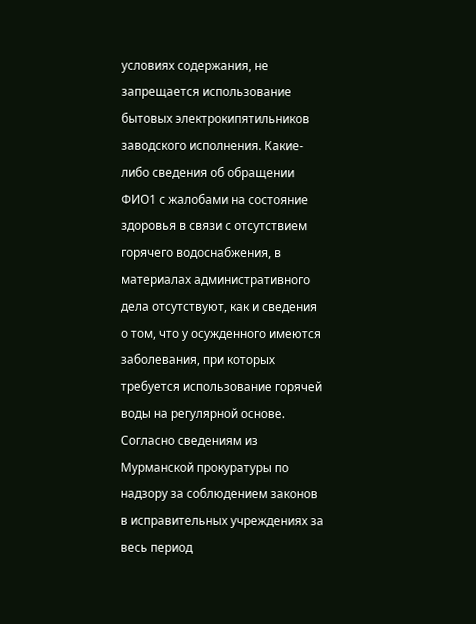условиях содержания, не запрещается использование бытовых электрокипятильников заводского исполнения. Какие-либо сведения об обращении ФИО1 с жалобами на состояние здоровья в связи с отсутствием горячего водоснабжения, в материалах административного дела отсутствуют, как и сведения о том, что у осужденного имеются заболевания, при которых требуется использование горячей воды на регулярной основе. Согласно сведениям из Мурманской прокуратуры по надзору за соблюдением законов в исправительных учреждениях за весь период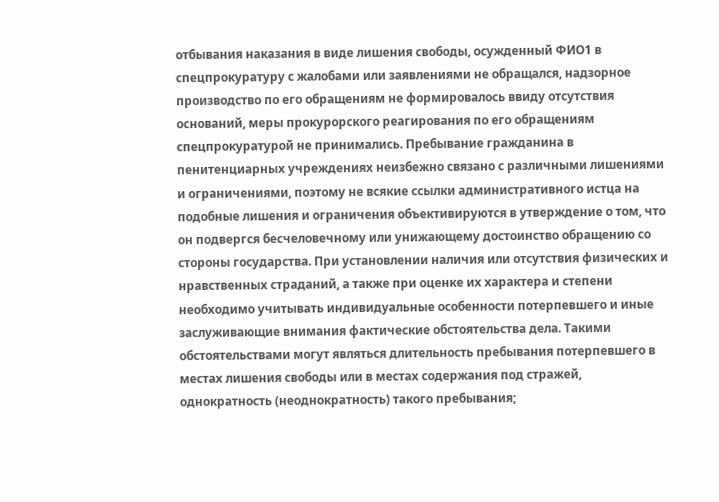отбывания наказания в виде лишения свободы, осужденный ФИО1 в спецпрокуратуру с жалобами или заявлениями не обращался, надзорное производство по его обращениям не формировалось ввиду отсутствия оснований, меры прокурорского реагирования по его обращениям спецпрокуратурой не принимались. Пребывание гражданина в пенитенциарных учреждениях неизбежно связано с различными лишениями и ограничениями, поэтому не всякие ссылки административного истца на подобные лишения и ограничения объективируются в утверждение о том, что он подвергся бесчеловечному или унижающему достоинство обращению со стороны государства. При установлении наличия или отсутствия физических и нравственных страданий, а также при оценке их характера и степени необходимо учитывать индивидуальные особенности потерпевшего и иные заслуживающие внимания фактические обстоятельства дела. Такими обстоятельствами могут являться длительность пребывания потерпевшего в местах лишения свободы или в местах содержания под стражей, однократность (неоднократность) такого пребывания;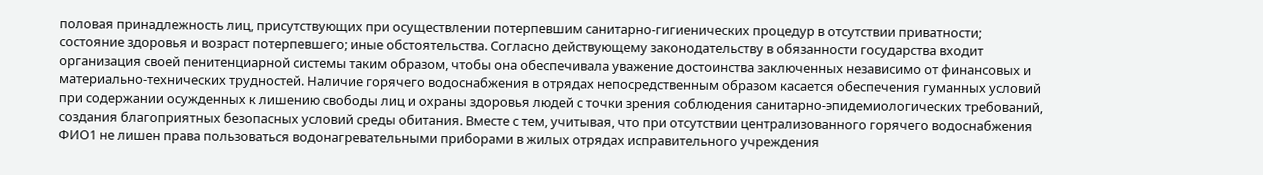половая принадлежность лиц, присутствующих при осуществлении потерпевшим санитарно-гигиенических процедур в отсутствии приватности; состояние здоровья и возраст потерпевшего; иные обстоятельства. Согласно действующему законодательству в обязанности государства входит организация своей пенитенциарной системы таким образом, чтобы она обеспечивала уважение достоинства заключенных независимо от финансовых и материально-технических трудностей. Наличие горячего водоснабжения в отрядах непосредственным образом касается обеспечения гуманных условий при содержании осужденных к лишению свободы лиц и охраны здоровья людей с точки зрения соблюдения санитарно-эпидемиологических требований, создания благоприятных безопасных условий среды обитания. Вместе с тем, учитывая, что при отсутствии централизованного горячего водоснабжения ФИО1 не лишен права пользоваться водонагревательными приборами в жилых отрядах исправительного учреждения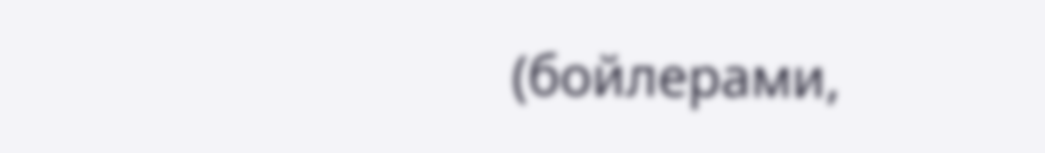(бойлерами,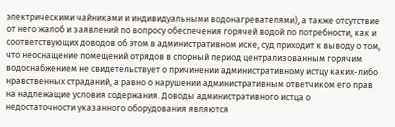электрическими чайниками и индивидуальными водонагревателями), а также отсутствие от него жалоб и заявлений по вопросу обеспечения горячей водой по потребности, как и соответствующих доводов об этом в административном иске, суд приходит к выводу о том, что неоснащение помещений отрядов в спорный период централизованным горячим водоснабжением не свидетельствует о причинении административному истцу каких-либо нравственных страданий, а равно о нарушении административным ответчиком его прав на надлежащие условия содержания. Доводы административного истца о недостаточности указанного оборудования являются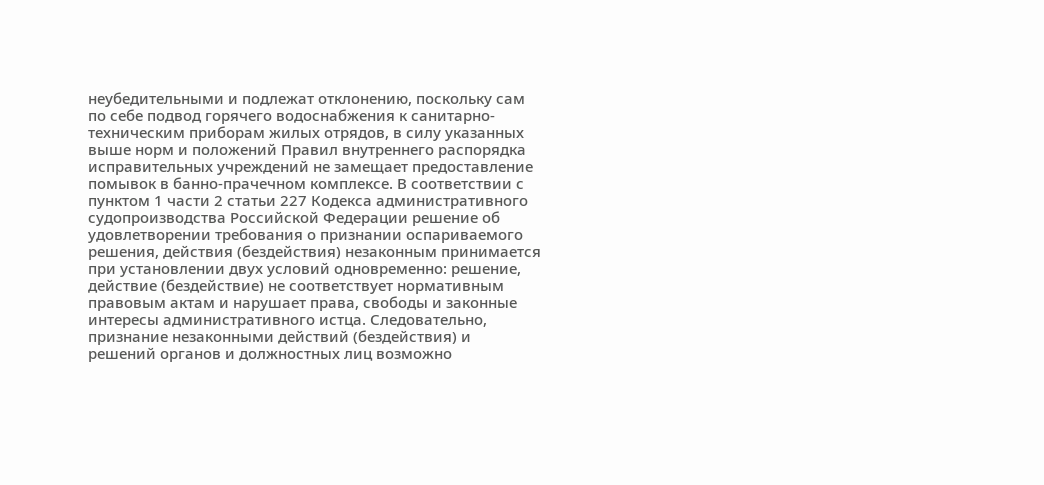неубедительными и подлежат отклонению, поскольку сам по себе подвод горячего водоснабжения к санитарно-техническим приборам жилых отрядов, в силу указанных выше норм и положений Правил внутреннего распорядка исправительных учреждений не замещает предоставление помывок в банно-прачечном комплексе. В соответствии с пунктом 1 части 2 статьи 227 Кодекса административного судопроизводства Российской Федерации решение об удовлетворении требования о признании оспариваемого решения, действия (бездействия) незаконным принимается при установлении двух условий одновременно: решение, действие (бездействие) не соответствует нормативным правовым актам и нарушает права, свободы и законные интересы административного истца. Следовательно, признание незаконными действий (бездействия) и решений органов и должностных лиц возможно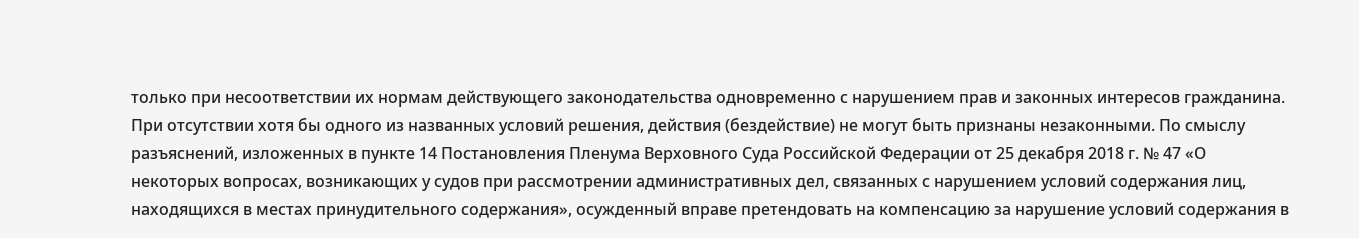только при несоответствии их нормам действующего законодательства одновременно с нарушением прав и законных интересов гражданина. При отсутствии хотя бы одного из названных условий решения, действия (бездействие) не могут быть признаны незаконными. По смыслу разъяснений, изложенных в пункте 14 Постановления Пленума Верховного Суда Российской Федерации от 25 декабря 2018 г. № 47 «О некоторых вопросах, возникающих у судов при рассмотрении административных дел, связанных с нарушением условий содержания лиц, находящихся в местах принудительного содержания», осужденный вправе претендовать на компенсацию за нарушение условий содержания в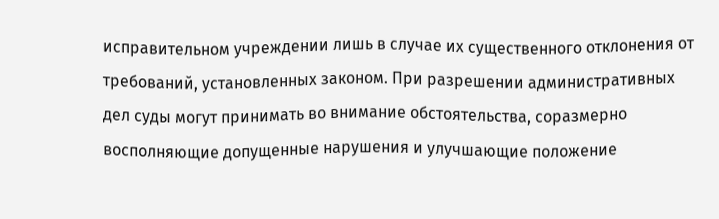исправительном учреждении лишь в случае их существенного отклонения от требований, установленных законом. При разрешении административных дел суды могут принимать во внимание обстоятельства, соразмерно восполняющие допущенные нарушения и улучшающие положение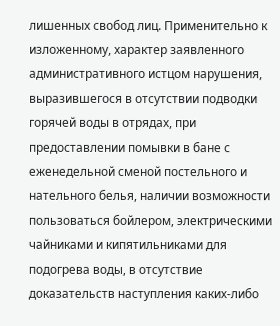лишенных свобод лиц. Применительно к изложенному, характер заявленного административного истцом нарушения, выразившегося в отсутствии подводки горячей воды в отрядах, при предоставлении помывки в бане с еженедельной сменой постельного и нательного белья, наличии возможности пользоваться бойлером, электрическими чайниками и кипятильниками для подогрева воды, в отсутствие доказательств наступления каких-либо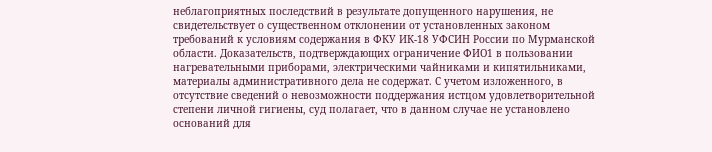неблагоприятных последствий в результате допущенного нарушения, не свидетельствует о существенном отклонении от установленных законом требований к условиям содержания в ФКУ ИК-18 УФСИН России по Мурманской области. Доказательств, подтверждающих ограничение ФИО1 в пользовании нагревательными приборами, электрическими чайниками и кипятильниками, материалы административного дела не содержат. С учетом изложенного, в отсутствие сведений о невозможности поддержания истцом удовлетворительной степени личной гигиены, суд полагает, что в данном случае не установлено оснований для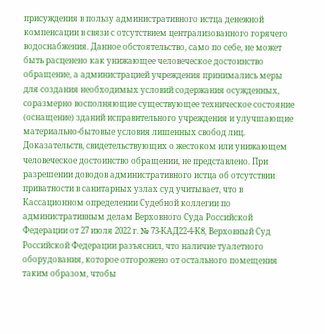присуждения в пользу административного истца денежной компенсации в связи с отсутствием централизованного горячего водоснабжения. Данное обстоятельство, само по себе, не может быть расценено как унижающее человеческое достоинство обращение, а администрацией учреждения принимались меры для создания необходимых условий содержания осужденных, соразмерно восполняющие существующее техническое состояние (оснащение) зданий исправительного учреждения и улучшающие материально-бытовые условия лишенных свобод лиц. Доказательств, свидетельствующих о жестоком или унижающем человеческое достоинство обращении, не представлено. При разрешении доводов административного истца об отсутствии приватности в санитарных узлах суд учитывает, что в Кассационном определении Судебной коллегии по административным делам Верховного Суда Российской Федерации от 27 июля 2022 г. № 73-КАД22-4-К8, Верховный Суд Российской Федерации разъяснил, что наличие туалетного оборудования, которое отгорожено от остального помещения таким образом, чтобы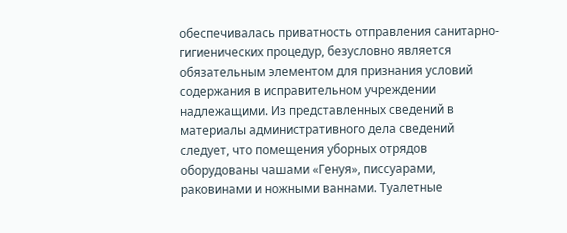обеспечивалась приватность отправления санитарно-гигиенических процедур, безусловно является обязательным элементом для признания условий содержания в исправительном учреждении надлежащими. Из представленных сведений в материалы административного дела сведений следует, что помещения уборных отрядов оборудованы чашами «Генуя», писсуарами, раковинами и ножными ваннами. Туалетные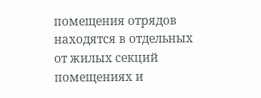помещения отрядов находятся в отдельных от жилых секций помещениях и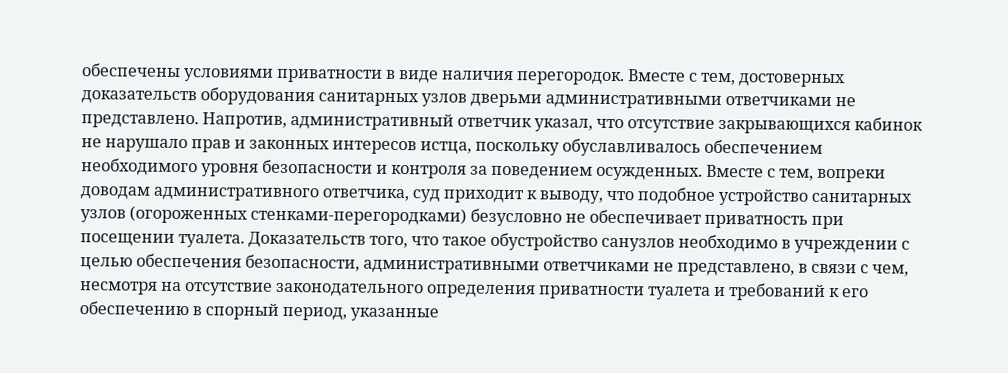обеспечены условиями приватности в виде наличия перегородок. Вместе с тем, достоверных доказательств оборудования санитарных узлов дверьми административными ответчиками не представлено. Напротив, административный ответчик указал, что отсутствие закрывающихся кабинок не нарушало прав и законных интересов истца, поскольку обуславливалось обеспечением необходимого уровня безопасности и контроля за поведением осужденных. Вместе с тем, вопреки доводам административного ответчика, суд приходит к выводу, что подобное устройство санитарных узлов (огороженных стенками-перегородками) безусловно не обеспечивает приватность при посещении туалета. Доказательств того, что такое обустройство санузлов необходимо в учреждении с целью обеспечения безопасности, административными ответчиками не представлено, в связи с чем, несмотря на отсутствие законодательного определения приватности туалета и требований к его обеспечению в спорный период, указанные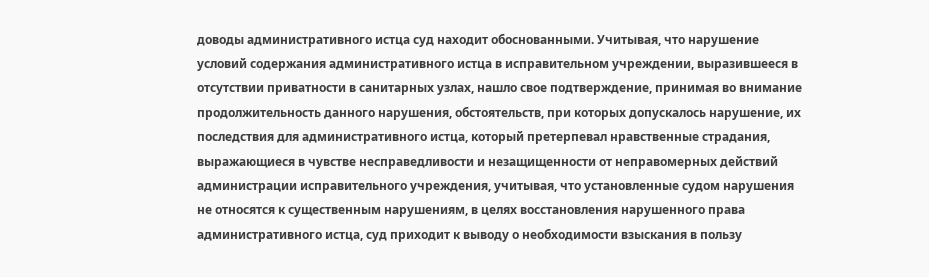доводы административного истца суд находит обоснованными. Учитывая, что нарушение условий содержания административного истца в исправительном учреждении, выразившееся в отсутствии приватности в санитарных узлах, нашло свое подтверждение, принимая во внимание продолжительность данного нарушения, обстоятельств, при которых допускалось нарушение, их последствия для административного истца, который претерпевал нравственные страдания, выражающиеся в чувстве несправедливости и незащищенности от неправомерных действий администрации исправительного учреждения, учитывая, что установленные судом нарушения не относятся к существенным нарушениям, в целях восстановления нарушенного права административного истца, суд приходит к выводу о необходимости взыскания в пользу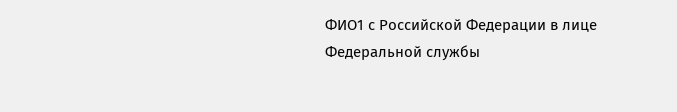ФИО1 с Российской Федерации в лице Федеральной службы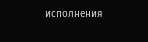исполнения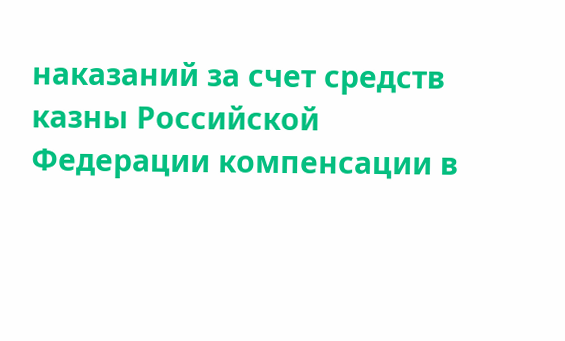наказаний за счет средств казны Российской Федерации компенсации в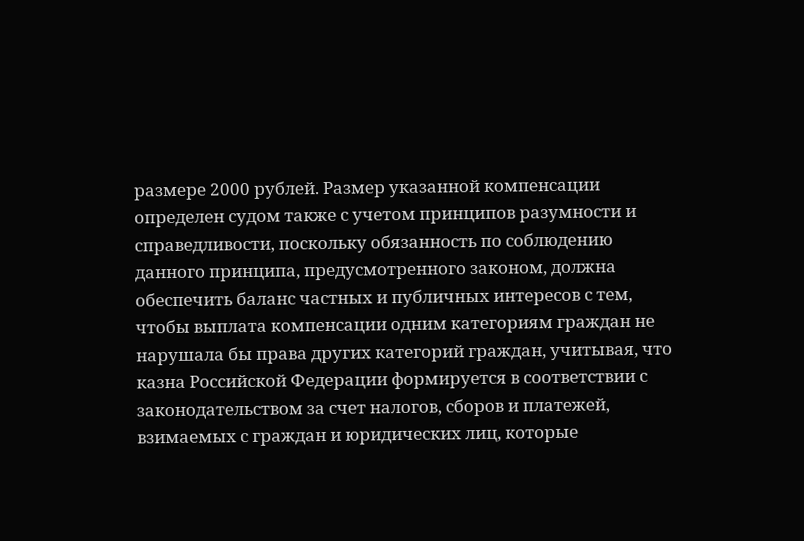размере 2000 рублей. Размер указанной компенсации определен судом также с учетом принципов разумности и справедливости, поскольку обязанность по соблюдению данного принципа, предусмотренного законом, должна обеспечить баланс частных и публичных интересов с тем, чтобы выплата компенсации одним категориям граждан не нарушала бы права других категорий граждан, учитывая, что казна Российской Федерации формируется в соответствии с законодательством за счет налогов, сборов и платежей, взимаемых с граждан и юридических лиц, которые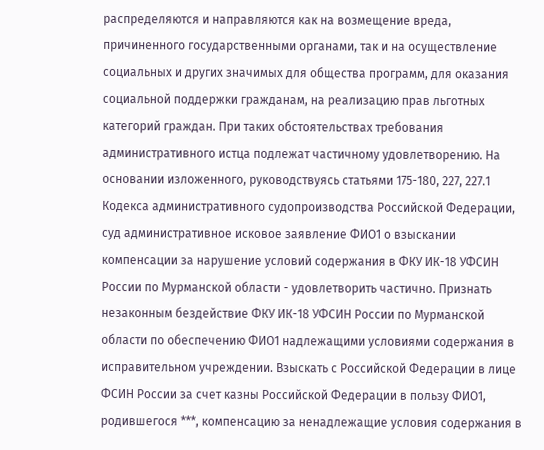распределяются и направляются как на возмещение вреда, причиненного государственными органами, так и на осуществление социальных и других значимых для общества программ, для оказания социальной поддержки гражданам, на реализацию прав льготных категорий граждан. При таких обстоятельствах требования административного истца подлежат частичному удовлетворению. На основании изложенного, руководствуясь статьями 175-180, 227, 227.1 Кодекса административного судопроизводства Российской Федерации, суд административное исковое заявление ФИО1 о взыскании компенсации за нарушение условий содержания в ФКУ ИК-18 УФСИН России по Мурманской области - удовлетворить частично. Признать незаконным бездействие ФКУ ИК-18 УФСИН России по Мурманской области по обеспечению ФИО1 надлежащими условиями содержания в исправительном учреждении. Взыскать с Российской Федерации в лице ФСИН России за счет казны Российской Федерации в пользу ФИО1, родившегося ***, компенсацию за ненадлежащие условия содержания в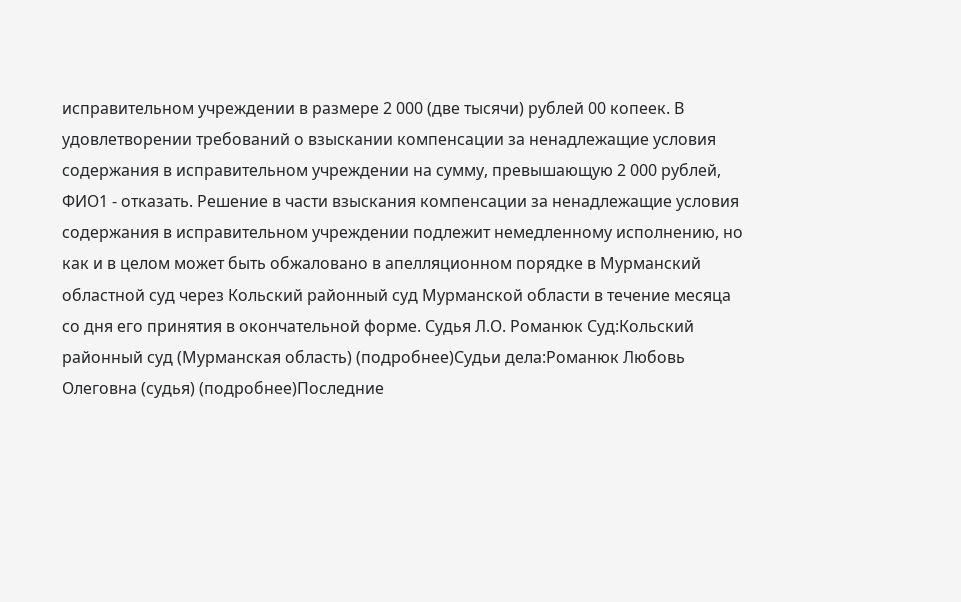исправительном учреждении в размере 2 000 (две тысячи) рублей 00 копеек. В удовлетворении требований о взыскании компенсации за ненадлежащие условия содержания в исправительном учреждении на сумму, превышающую 2 000 рублей, ФИО1 - отказать. Решение в части взыскания компенсации за ненадлежащие условия содержания в исправительном учреждении подлежит немедленному исполнению, но как и в целом может быть обжаловано в апелляционном порядке в Мурманский областной суд через Кольский районный суд Мурманской области в течение месяца со дня его принятия в окончательной форме. Судья Л.О. Романюк Суд:Кольский районный суд (Мурманская область) (подробнее)Судьи дела:Романюк Любовь Олеговна (судья) (подробнее)Последние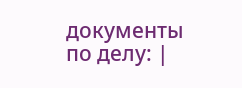документы по делу: |